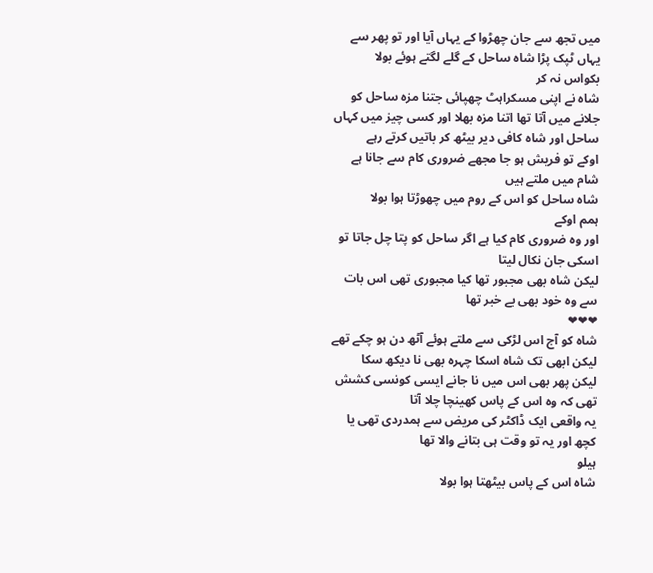میں تجھ سے جان چھڑوا کے یہاں آیا اور تو پھر سے یہاں ٹپک پڑا شاہ ساحل کے گلے لگتے ہوئے بولا
بکواس نہ کر
شاہ نے اپنی مسکراہٹ چھپائی جتنا مزہ ساحل کو جلانے میں آتا تھا اتنا مزہ بھلا اور کسی چیز میں کہاں
ساحل اور شاہ کافی دیر بیٹھ کر باتیں کرتے رہے
اوکے تو فریش ہو جا مجھے ضروری کام سے جانا ہے شام میں ملتے ہیں
شاہ ساحل کو اس کے روم میں چھوڑتا ہوا بولا
ہمم اوکے
اور وہ ضروری کام کیا ہے اگر ساحل کو پتا چل جاتا تو اسکی جان نکال لیتا
لیکن شاہ بھی مجبور تھا کیا مجبوری تھی اس بات سے وہ خود بھی بے خبر تھا
❤❤❤
شاہ کو آج اس لڑکی سے ملتے ہوئے آٹھ دن ہو چکے تھے لیکن ابھی تک شاہ اسکا چہرہ بھی نا دیکھ سکا
لیکن پھر بھی اس میں نا جانے ایسی کونسی کشش تھی کہ وہ اس کے پاس کھینچا چلا آتا
یہ واقعی ایک ڈاکٹر کی مریض سے ہمدردی تھی یا کچھ اور یہ تو وقت ہی بتانے والا تھا
ہیلو
شاہ اس کے پاس بیٹھتا ہوا بولا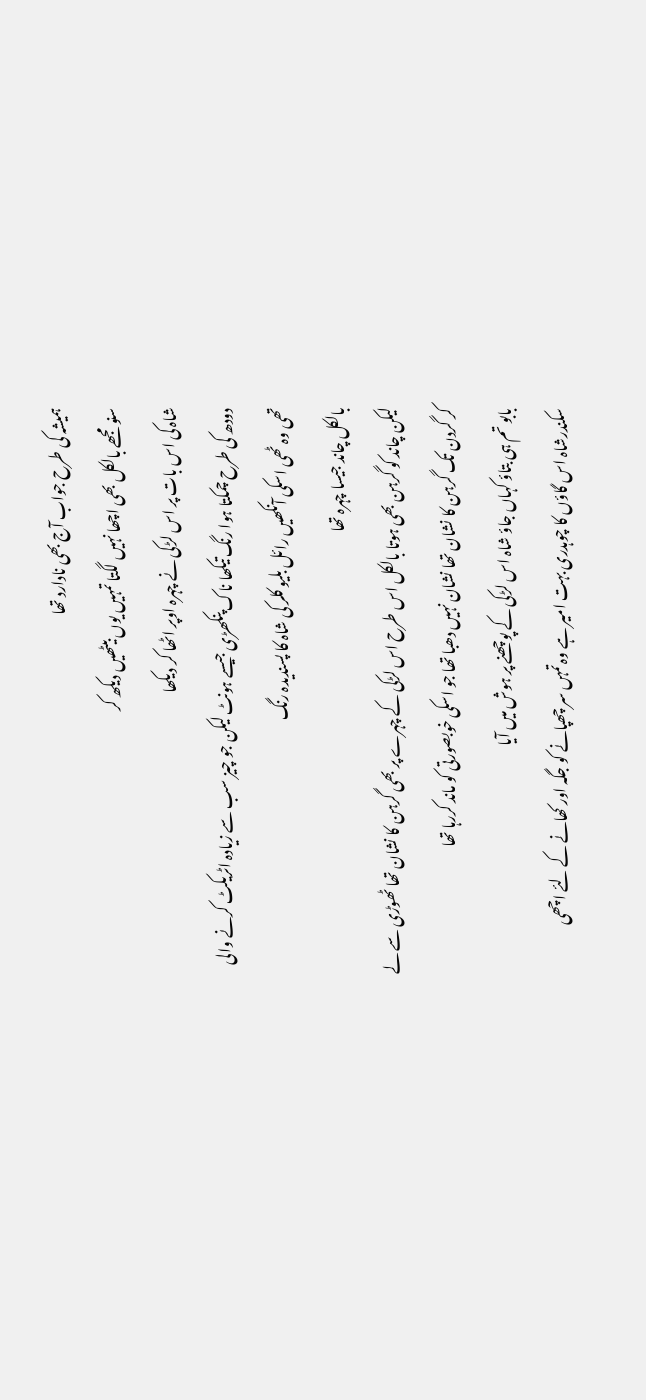ہمیشہ کی طرح جواب آج بھی نادارد تھا
سنو مجھے بالکل بھی اچھا نہیں لگتا تمہیں یوں بیٹھیں دیکھ کر
شاہ کی اس بات پر اس لڑکی نے چہرہ اوپر اٹھا کر دیکھا
دودھ کی طرح چمکتا ہوا رنگ تیکھا ناک پنکھڑی جیسے ہونٹ لیکن جو چیز سب سے زیادہ اٹریکٹ کرنے والی تھی وہ ٹھی اسکی آنکھیں رائل بلیو کلر کی شاہ کا پسندیدہ رنگ
بالکل چاند جیسا چہرہ تھا
لیکن چاند کو گرہن بھی ہوتا بالکل اس طرح اس لڑکی کے چہرے پر بھی گرہن کا نشان تھا ٹھوڑی سے لے کر گردن تک گرہن کا نشان تھا نشان نہیں دھبا تھا جو اسکی خوبصورتی کو ماند کررہا تھا
بابو تم ہی بتاؤ کہاں جاؤ شاہ اس لڑکی کے پوچھنے پر ہوش میں آیا
سکندرشاہ اس گاؤں کا چوہدری بہت امیر ہے وہ تمہں سر چھپانے کو جگہ اور کھانے کے لئے اچھی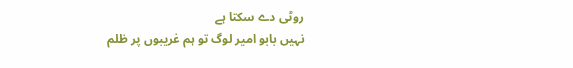روٹی دے سکتا ہے
نہیں بابو امیر لوگ تو ہم غریبوں پر ظلم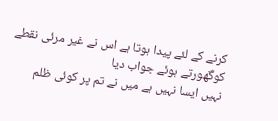کرنے کے لئے پیدا ہوتا ہے اس نے غیر مرئی نقطے کوگھورتے ہوئے جواب دیا
نہیں ایسا نہیں ہے میں نے تم پر کوئی ظلم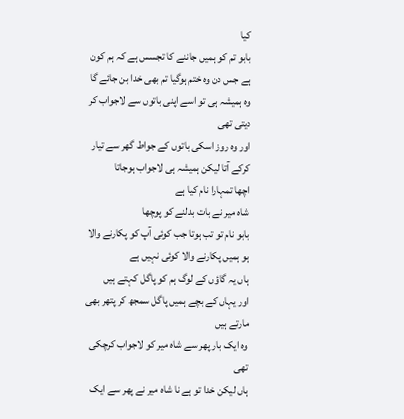کیا
بابو تم کو ہمیں جاننے کا تجسس ہے کہ ہم کون ہے جس دن وہ ختم ہوگیا تم بھی خدا بن جائے گا
وہ ہمیشہ ہی تو اسے اپنی باتوں سے لاجواب کر دیتی تھی
اور وہ روز اسکی باتوں کے جواط گھر سے تیار کرکے آتا لیکن ہمیشہ ہی لاجواب ہوجاتا
اچھا تمہارا نام کیا ہے
شاہ میر نے بات بدلنے کو پوچھا
بابو نام تو تب ہوتا جب کوئی آپ کو پکارنے والا ہو ہمیں پکارنے والا کوئی نہیں ہے
ہاں یہ گاؤں کے لوگ ہم کو پاگل کہتے ہیں
اور یہاں کے بچے ہمیں پاگل سمجھ کر پتھر بھی مارتے ہیں
وہ ایک بار پھر سے شاہ میر کو لاجواب کرچکی تھی
ہاں لیکن خدا تو ہے نا شاہ میر نے پھر سے ایک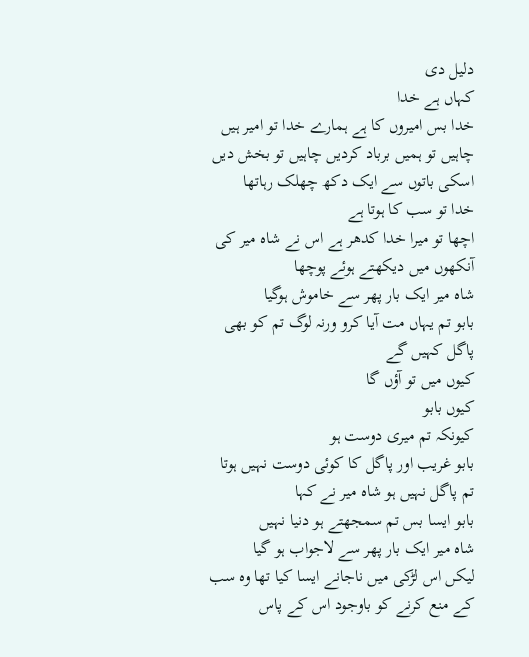دلیل دی
کہاں ہے خدا
خدا بس امیروں کا ہے ہمارے خدا تو امیر ہیں چاہیں تو ہمیں برباد کردیں چاہیں تو بخش دیں اسکی باتوں سے ایک دکھ چھلک رہاتھا
خدا تو سب کا ہوتا ہے
اچھا تو میرا خدا کدھر ہے اس نے شاہ میر کی آنکھوں میں دیکھتے ہوئے پوچھا
شاہ میر ایک بار پھر سے خاموش ہوگیا
بابو تم یہاں مت آیا کرو ورنہ لوگ تم کو بھی پاگل کہیں گے
کیوں میں تو آؤں گا
کیوں بابو
کیونکہ تم میری دوست ہو
بابو غریب اور پاگل کا کوئی دوست نہیں ہوتا
تم پاگل نہیں ہو شاہ میر نے کہا
بابو ایسا بس تم سمجھتے ہو دنیا نہیں
شاہ میر ایک بار پھر سے لاجواب ہو گیا
لیکں اس لڑکی میں ناجانے ایسا کیا تھا وہ سب کے منع کرنے کو باوجود اس کے پاس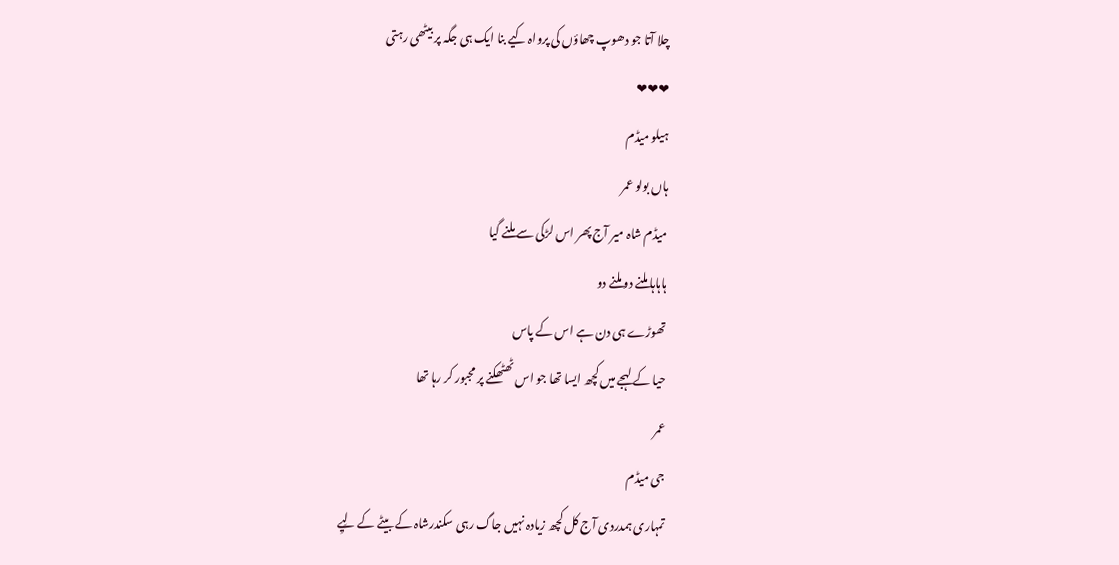چلا آتا جو دھوپ چھاؤں کی پرواہ کیے بنا ایک ہی جگہ پر بیٹھی رہتی
❤❤❤
ہیلو میڈم
ہاں بولو عمر
میڈم شاہ میر آج پھر اس لڑکی سے ملنے گیا
ہاہاہا ملنے دو ملنے دو
تھوڑے ہی دن ہے اس کے پاس
حیا کے لہجے میں کچھ ایسا تھا جو اس ٹھٹھکنے پر مجبور کر رہا تھا
عمر
جی میڈم
تمہاری ہمدردی آج کل کچھ زیادہ نہیں جاگ رہی سکندرشاہ کے بیٹے کے لِیِے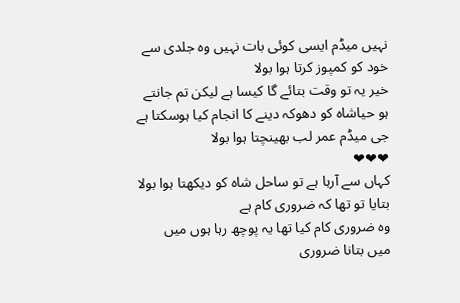نہیں میڈم ایسی کوئی بات نہیں وہ جلدی سے خود کو کمپوز کرتا ہوا بولا
خیر یہ تو وقت بتائے گا کیسا ہے لیکن تم جانتے ہو حیاشاہ کو دھوکہ دینے کا انجام کیا ہوسکتا ہے
جی میڈم عمر لب بھینچتا ہوا بولا
❤❤❤
کہاں سے آرہا ہے تو ساحل شاہ کو دیکھتا ہوا بولا
بتایا تو تھا کہ ضروری کام ہے
وہ ضروری کام کیا تھا یہ پوچھ رہا ہوں میں
میں بتانا ضروری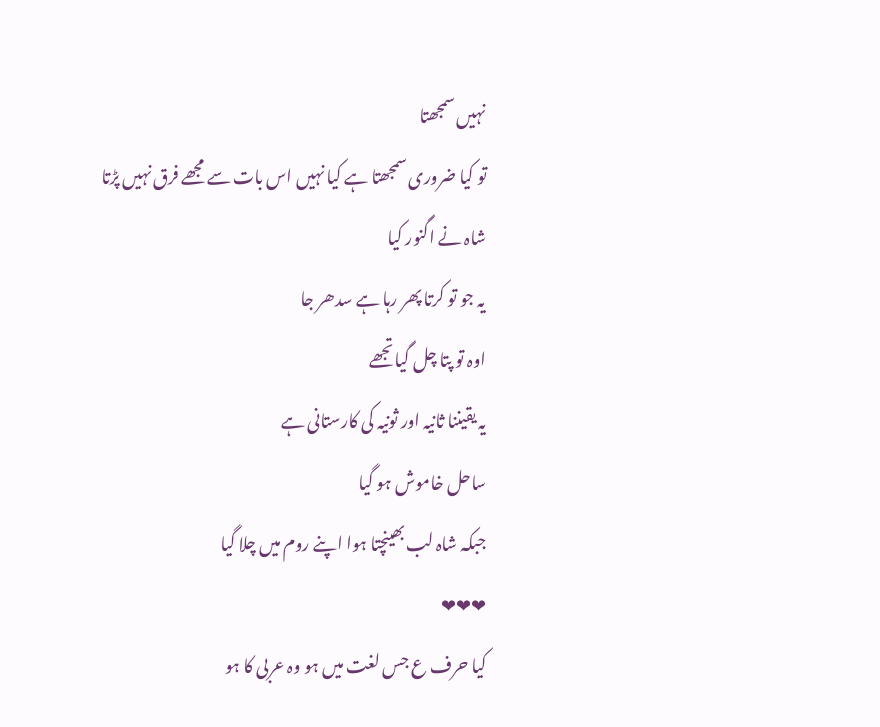نہیں سمجھتا
تو کیا ضروری سمجھتا ہے کیا نہیں اس بات سے مجھے فرق نہیں پڑتا
شاہ نے اگنور کیا
یہ جو تو کرتا پھر رہا ہے سدھر جا
اوہ تو پتا چل گیاتجھے
یہ یقیننا ثانیہ اور ثونیہ کی کارستانی ہے
ساحل خاموش ہو گیا
جبکہ شاہ لب بھینچتا ہوا اپنے روم میں چلا گیا
❤❤❤
کیا حرف ع جس لغت میں ہو وہ عربی کا ہو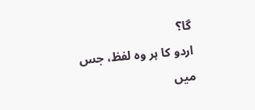گا؟
اردو کا ہر وہ لفظ، جس میں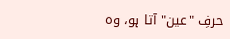حرفِ "عین" آتا ہو، وہ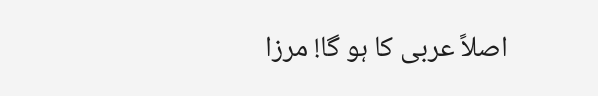اصلاً عربی کا ہو گا! مرزا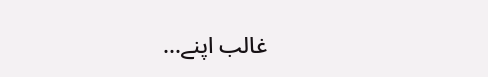غالب اپنے...